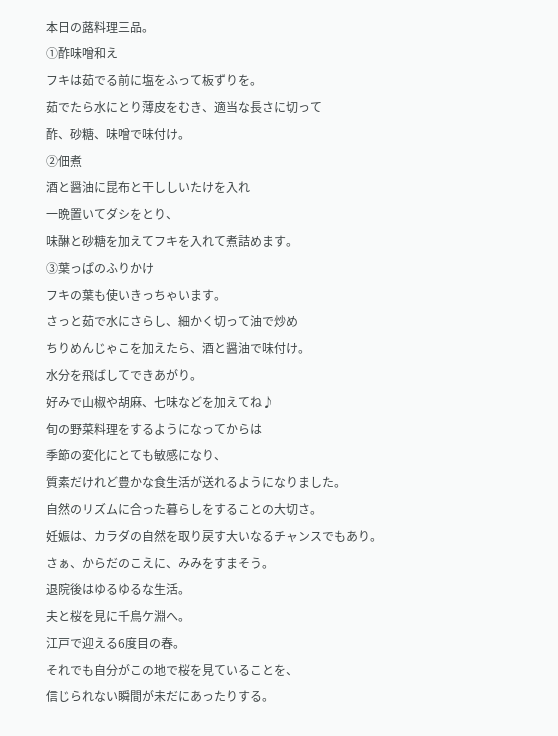本日の蕗料理三品。
①酢味噌和え
フキは茹でる前に塩をふって板ずりを。
茹でたら水にとり薄皮をむき、適当な長さに切って
酢、砂糖、味噌で味付け。
②佃煮
酒と醤油に昆布と干ししいたけを入れ
一晩置いてダシをとり、
味醂と砂糖を加えてフキを入れて煮詰めます。
③葉っぱのふりかけ
フキの葉も使いきっちゃいます。
さっと茹で水にさらし、細かく切って油で炒め
ちりめんじゃこを加えたら、酒と醤油で味付け。
水分を飛ばしてできあがり。
好みで山椒や胡麻、七味などを加えてね♪
旬の野菜料理をするようになってからは
季節の変化にとても敏感になり、
質素だけれど豊かな食生活が送れるようになりました。
自然のリズムに合った暮らしをすることの大切さ。
妊娠は、カラダの自然を取り戻す大いなるチャンスでもあり。
さぁ、からだのこえに、みみをすまそう。
退院後はゆるゆるな生活。
夫と桜を見に千鳥ケ淵へ。
江戸で迎える6度目の春。
それでも自分がこの地で桜を見ていることを、
信じられない瞬間が未だにあったりする。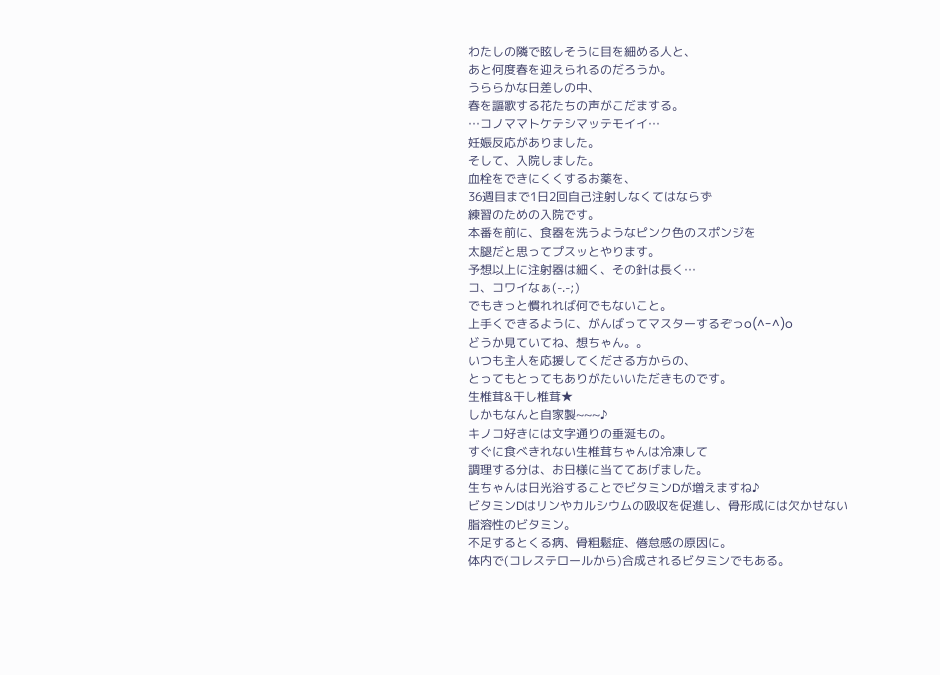わたしの隣で眩しそうに目を細める人と、
あと何度春を迎えられるのだろうか。
うららかな日差しの中、
春を謳歌する花たちの声がこだまする。
…コノママトケテシマッテモイイ…
妊娠反応がありました。
そして、入院しました。
血栓をできにくくするお薬を、
36週目まで1日2回自己注射しなくてはならず
練習のための入院です。
本番を前に、食器を洗うようなピンク色のスポンジを
太腿だと思ってプスッとやります。
予想以上に注射器は細く、その針は長く…
コ、コワイなぁ(-.-;)
でもきっと慣れれば何でもないこと。
上手くできるように、がんばってマスターするぞっo(^-^)o
どうか見ていてね、想ちゃん。。
いつも主人を応援してくださる方からの、
とってもとってもありがたいいただきものです。
生椎茸&干し椎茸★
しかもなんと自家製~~~♪
キノコ好きには文字通りの垂涎もの。
すぐに食べきれない生椎茸ちゃんは冷凍して
調理する分は、お日様に当ててあげました。
生ちゃんは日光浴することでビタミンDが増えますね♪
ビタミンDはリンやカルシウムの吸収を促進し、骨形成には欠かせない
脂溶性のビタミン。
不足するとくる病、骨粗鬆症、倦怠感の原因に。
体内で(コレステロールから)合成されるビタミンでもある。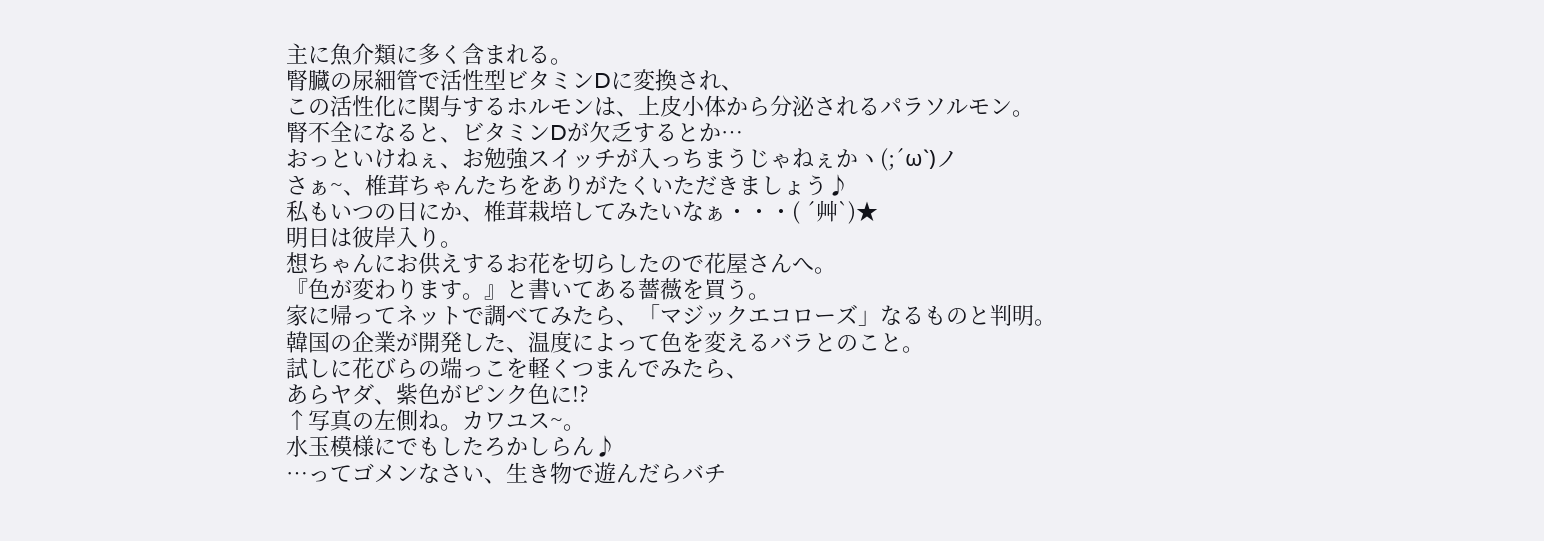主に魚介類に多く含まれる。
腎臓の尿細管で活性型ビタミンDに変換され、
この活性化に関与するホルモンは、上皮小体から分泌されるパラソルモン。
腎不全になると、ビタミンDが欠乏するとか…
おっといけねぇ、お勉強スイッチが入っちまうじゃねぇかヽ(;´ω`)ノ
さぁ~、椎茸ちゃんたちをありがたくいただきましょう♪
私もいつの日にか、椎茸栽培してみたいなぁ・・・( ´艸`)★
明日は彼岸入り。
想ちゃんにお供えするお花を切らしたので花屋さんへ。
『色が変わります。』と書いてある薔薇を買う。
家に帰ってネットで調べてみたら、「マジックエコローズ」なるものと判明。
韓国の企業が開発した、温度によって色を変えるバラとのこと。
試しに花びらの端っこを軽くつまんでみたら、
あらヤダ、紫色がピンク色に!?
↑写真の左側ね。カワユス~。
水玉模様にでもしたろかしらん♪
…ってゴメンなさい、生き物で遊んだらバチ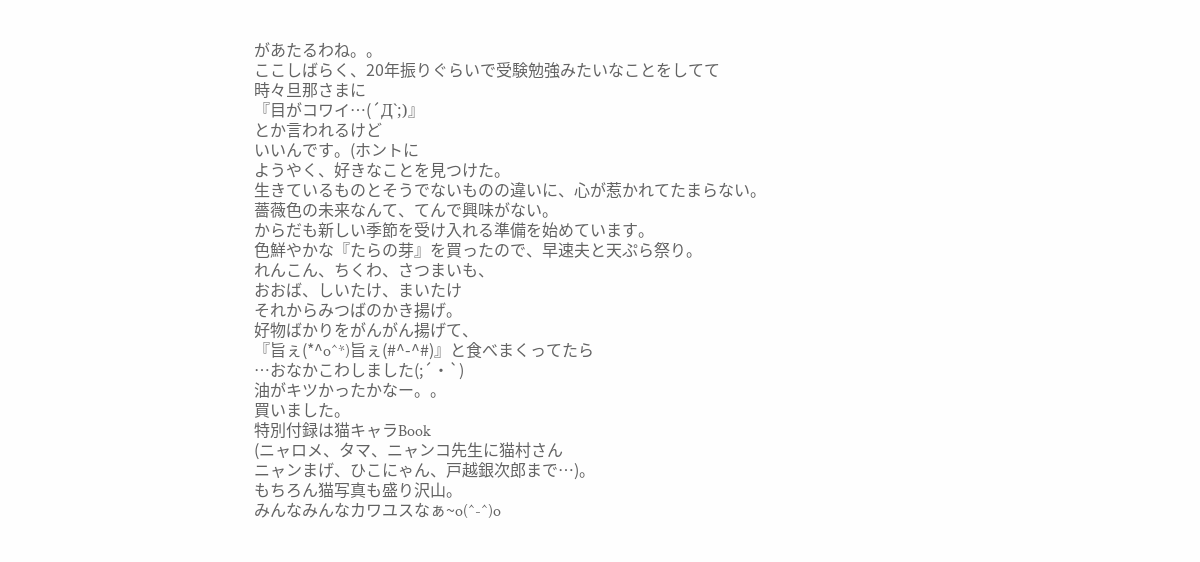があたるわね。。
ここしばらく、20年振りぐらいで受験勉強みたいなことをしてて
時々旦那さまに
『目がコワイ…(´Д`;)』
とか言われるけど
いいんです。(ホントに
ようやく、好きなことを見つけた。
生きているものとそうでないものの違いに、心が惹かれてたまらない。
薔薇色の未来なんて、てんで興味がない。
からだも新しい季節を受け入れる準備を始めています。
色鮮やかな『たらの芽』を買ったので、早速夫と天ぷら祭り。
れんこん、ちくわ、さつまいも、
おおば、しいたけ、まいたけ
それからみつばのかき揚げ。
好物ばかりをがんがん揚げて、
『旨ぇ(*^o^*)旨ぇ(#^-^#)』と食べまくってたら
…おなかこわしました(;´・`)
油がキツかったかなー。。
買いました。
特別付録は猫キャラBook
(ニャロメ、タマ、ニャンコ先生に猫村さん
ニャンまげ、ひこにゃん、戸越銀次郎まで…)。
もちろん猫写真も盛り沢山。
みんなみんなカワユスなぁ~o(^-^)o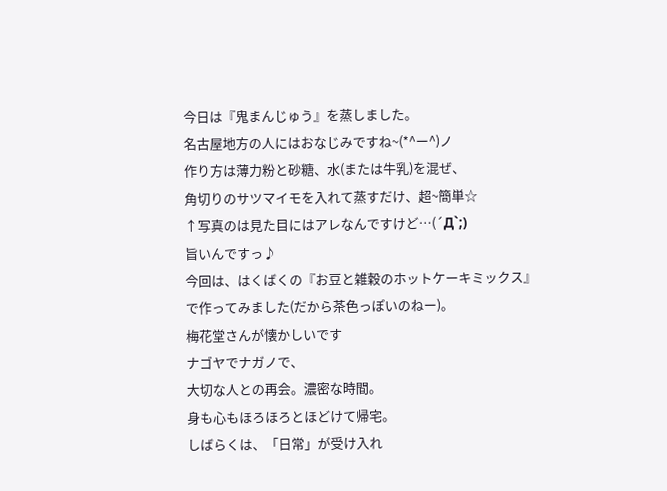今日は『鬼まんじゅう』を蒸しました。
名古屋地方の人にはおなじみですね~(*^ー^)ノ
作り方は薄力粉と砂糖、水(または牛乳)を混ぜ、
角切りのサツマイモを入れて蒸すだけ、超~簡単☆
↑写真のは見た目にはアレなんですけど…(´Д`;)
旨いんですっ♪
今回は、はくばくの『お豆と雑穀のホットケーキミックス』
で作ってみました(だから茶色っぽいのねー)。
梅花堂さんが懐かしいです
ナゴヤでナガノで、
大切な人との再会。濃密な時間。
身も心もほろほろとほどけて帰宅。
しばらくは、「日常」が受け入れ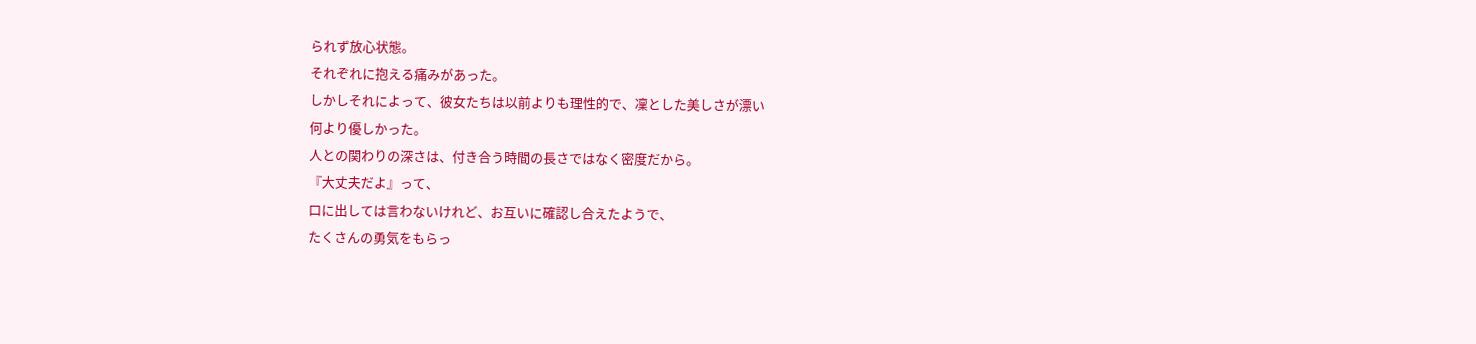られず放心状態。
それぞれに抱える痛みがあった。
しかしそれによって、彼女たちは以前よりも理性的で、凜とした美しさが漂い
何より優しかった。
人との関わりの深さは、付き合う時間の長さではなく密度だから。
『大丈夫だよ』って、
口に出しては言わないけれど、お互いに確認し合えたようで、
たくさんの勇気をもらっ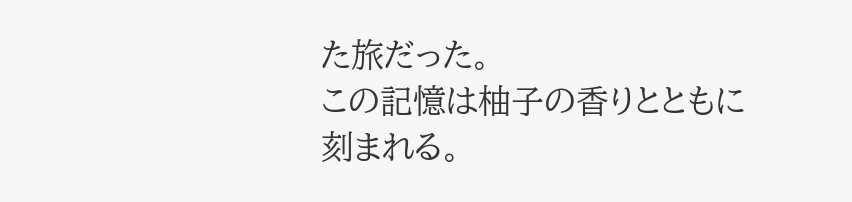た旅だった。
この記憶は柚子の香りとともに刻まれる。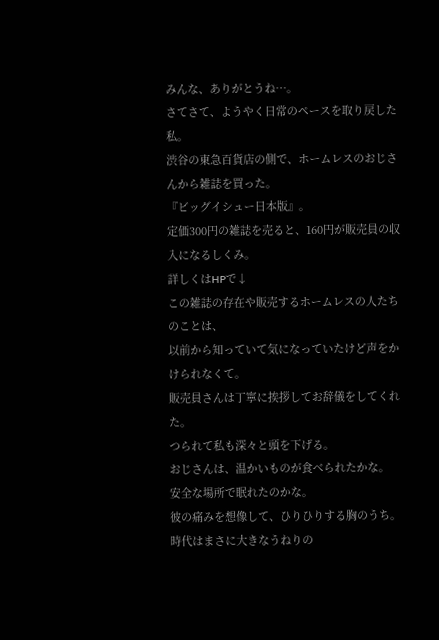みんな、ありがとうね…。
さてさて、ようやく日常のペースを取り戻した私。
渋谷の東急百貨店の側で、ホームレスのおじさんから雑誌を買った。
『ビッグイシュー日本版』。
定価300円の雑誌を売ると、160円が販売員の収入になるしくみ。
詳しくはHPで↓
この雑誌の存在や販売するホームレスの人たちのことは、
以前から知っていて気になっていたけど声をかけられなくて。
販売員さんは丁寧に挨拶してお辞儀をしてくれた。
つられて私も深々と頭を下げる。
おじさんは、温かいものが食べられたかな。
安全な場所で眠れたのかな。
彼の痛みを想像して、ひりひりする胸のうち。
時代はまさに大きなうねりの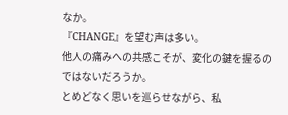なか。
『CHANGE』を望む声は多い。
他人の痛みへの共感こそが、変化の鍵を握るのではないだろうか。
とめどなく思いを巡らせながら、私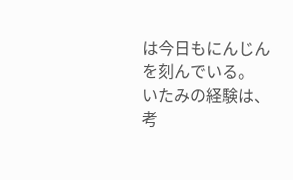は今日もにんじんを刻んでいる。
いたみの経験は、考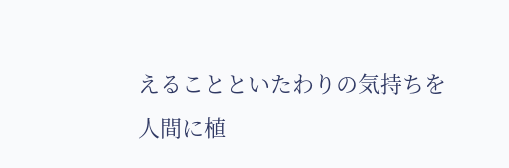えることといたわりの気持ちを
人間に植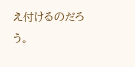え付けるのだろう。